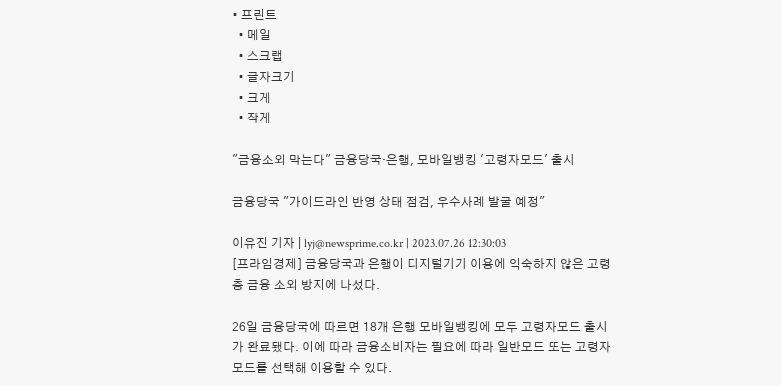• 프린트
  • 메일
  • 스크랩
  • 글자크기
  • 크게
  • 작게

"금융소외 막는다" 금융당국·은행, 모바일뱅킹 '고령자모드' 출시

금융당국 "가이드라인 반영 상태 점검, 우수사례 발굴 예정"

이유진 기자 | lyj@newsprime.co.kr | 2023.07.26 12:30:03
[프라임경제] 금융당국과 은행이 디지털기기 이용에 익숙하지 않은 고령층 금융 소외 방지에 나섰다.

26일 금융당국에 따르면 18개 은행 모바일뱅킹에 모두 고령자모드 출시가 완료됐다. 이에 따라 금융소비자는 필요에 따라 일반모드 또는 고령자모드를 선택해 이용할 수 있다.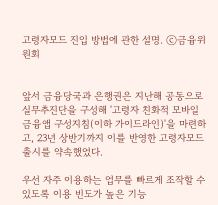고령자모드 진입 방법에 관한 설명. ⓒ금융위원회


앞서 금융당국과 은행권은 지난해 공동으로 실무추진단을 구성해 '고령자 친화적 모바일 금융앱 구성지침(이하 가이드라인)'을 마련하고, 23년 상반기까지 이를 반영한 고령자모드 출시를 약속했었다.

우선 자주 이용하는 업무를 빠르게 조작할 수 있도록 이용 빈도가 높은 기능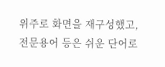위주로 화면을 재구성했고, 전문용어 등은 쉬운 단어로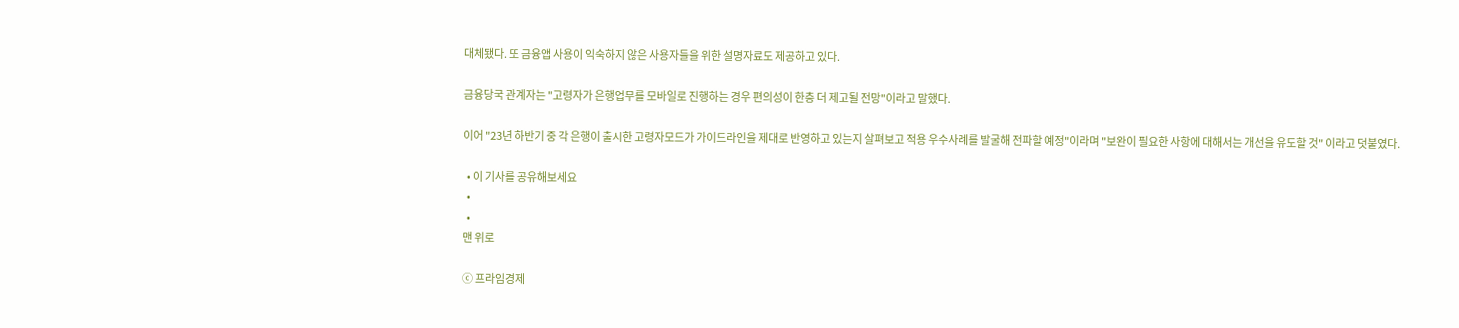대체됐다. 또 금융앱 사용이 익숙하지 않은 사용자들을 위한 설명자료도 제공하고 있다.

금융당국 관계자는 "고령자가 은행업무를 모바일로 진행하는 경우 편의성이 한층 더 제고될 전망"이라고 말했다.

이어 "23년 하반기 중 각 은행이 출시한 고령자모드가 가이드라인을 제대로 반영하고 있는지 살펴보고 적용 우수사례를 발굴해 전파할 예정"이라며 "보완이 필요한 사항에 대해서는 개선을 유도할 것" 이라고 덧붙였다.

  • 이 기사를 공유해보세요
  •
  •
맨 위로

ⓒ 프라임경제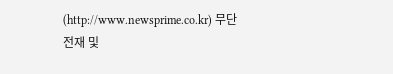(http://www.newsprime.co.kr) 무단전재 및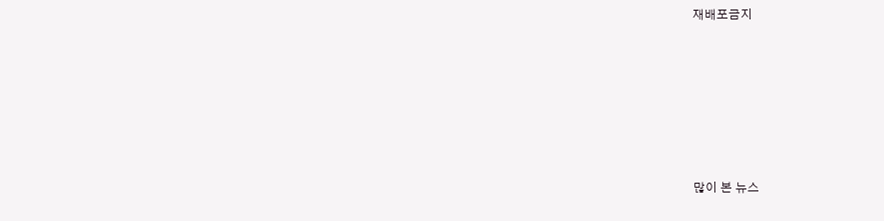재배포금지






많이 본 뉴스